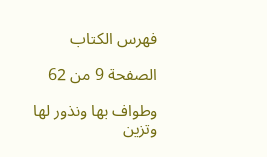فهرس الكتاب

الصفحة 9 من 62

وطواف بها ونذور لها وتزين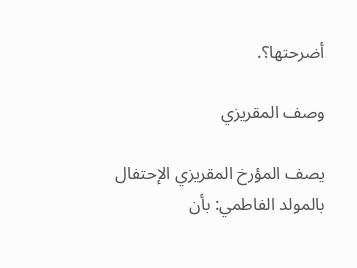أضرحتها؟.

وصف المقريزي

يصف المؤرخ المقريزي الإحتفال بالمولد الفاطمي: بأن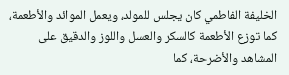الخليفة الفاطمي كان يجلس للمولد، ويعمل الموائد والأطعمة، كما توزع الأطعمة كالسكر والعسل واللوز والدقيق على المشاهد والأضرحة، كما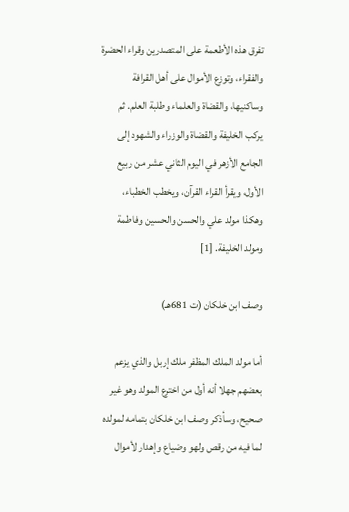تفرق هذه الأطعمة على المتصدرين وقراء الحضرة والفقراء، وتوزع الأموال على أهل القرافة وساكنيها، والقضاة والعلماء وطلبة العلم. ثم يركب الخليفة والقضاة والوزراء والشهود إلى الجامع الأزهر في اليوم الثاني عشر من ربيع الأول، ويقرأ القراء القرآن، ويخطب الخطباء، وهكذا مولد علي والحسن والحسين وفاطمة ومولد الخليفة. [1]

وصف ابن خلكان (ت 681هـ)

أما مولد الملك المظفر ملك إربل والذي يزعم بعضهم جهلا أنه أول من اخترع المولد وهو غير صحيح، وسأذكر وصف ابن خلكان بتمامه لمولده لما فيه من رقص ولهو وضياع وإهدار لأموال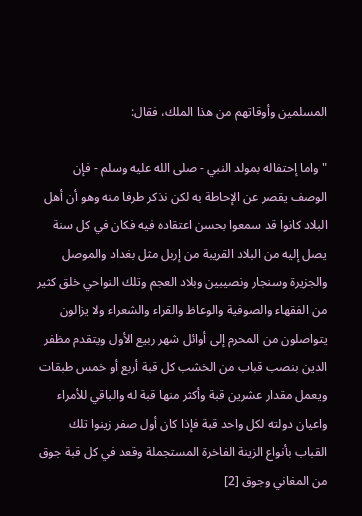المسلمين وأوقاتهم من هذا الملك، فقال:

"واما إحتفاله بمولد النبي - صلى الله عليه وسلم - فإن الوصف يقصر عن الإحاطة به لكن نذكر طرفا منه وهو أن أهل البلاد كانوا قد سمعوا بحسن اعتقاده فيه فكان في كل سنة يصل إليه من البلاد القريبة من إربل مثل بغداد والموصل والجزيرة وسنجار ونصيبين وبلاد العجم وتلك النواحي خلق كثير من الفقهاء والصوفية والوعاظ والقراء والشعراء ولا يزالون يتواصلون من المحرم إلى أوائل شهر ربيع الأول ويتقدم مظفر الدين بنصب قباب من الخشب كل قبة أربع أو خمس طبقات ويعمل مقدار عشرين قبة وأكثر منها قبة له والباقي للأمراء واعيان دولته لكل واحد قبة فإذا كان أول صفر زينوا تلك القباب بأنواع الزينة الفاخرة المستجملة وقعد في كل قبة جوق من المغاني وجوق [2]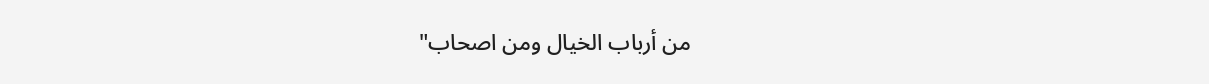من أرباب الخيال ومن اصحاب"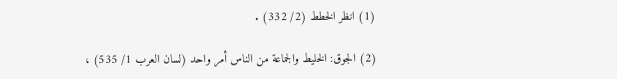(1) انظر الخطط (2/ 332) .

(2) الجوق: الخليط والجماعة من الناس أمر واحد (لسان العرب 1/ 535) ،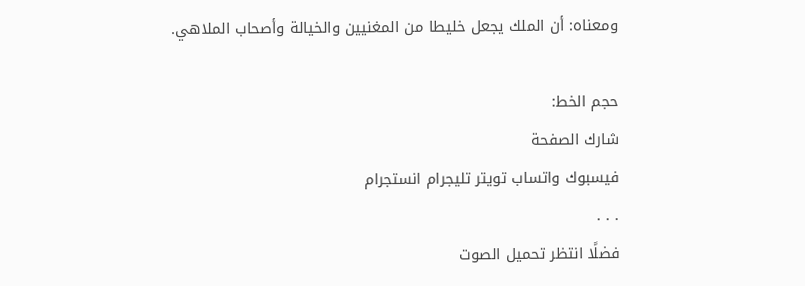ومعناه: أن الملك يجعل خليطا من المغنيين والخيالة وأصحاب الملاهي.

حجم الخط:
شارك الصفحة
فيسبوك واتساب تويتر تليجرام انستجرام
. . .
فضلًا انتظر تحميل الصوت